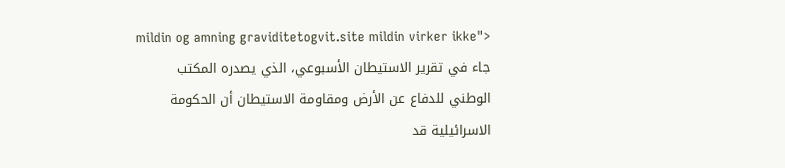mildin og amning graviditetogvit.site mildin virker ikke">
جاء في تقرير الاستيطان الأسبوعي، الذي يصدره المكتب الوطني للدفاع عن الأرض ومقاومة الاستيطان أن الحكومة الاسرائيلية قد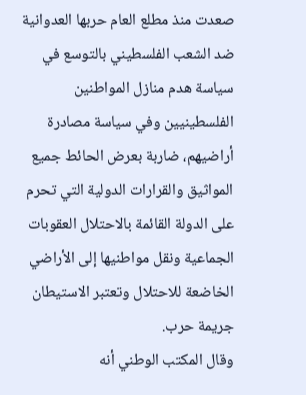صعدت منذ مطلع العام حربها العدوانية ضد الشعب الفلسطيني بالتوسع في سياسة هدم منازل المواطنين الفلسطينيين وفي سياسة مصادرة أراضيهم، ضاربة بعرض الحائط جميع المواثيق والقرارات الدولية التي تحرم على الدولة القائمة بالاحتلال العقوبات الجماعية ونقل مواطنيها إلى الأراضي الخاضعة للاحتلال وتعتبر الاستيطان جريمة حرب.
وقال المكتب الوطني أنه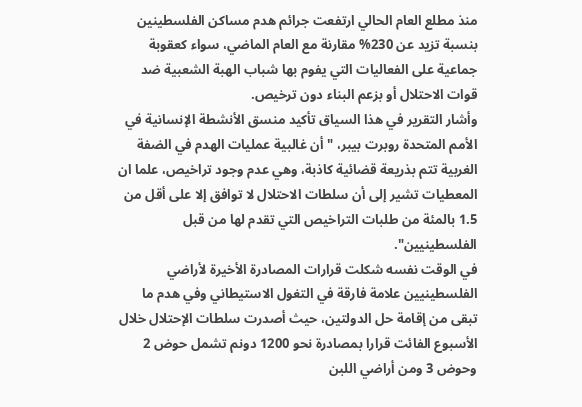منذ مطلع العام الحالي ارتفعت جرائم هدم مساكن الفلسطينين بنسبة تزيد عن 230% مقارنة مع العام الماضي، سواء كعقوبة جماعية على الفعاليات التي يفوم بها شباب الهبة الشعبية ضد قوات الاحتلال أو بزعم البناء دون ترخيص.
وأشار التقرير في هذا السياق تأكيد منسق الأنشطة الإنسانية في الأمم المتحدة روبرت بيبر، "أن غالبية عمليات الهدم في الضفة الغربية تتم بذريعة قضائية كاذبة، وهي عدم وجود تراخيص، علما ان المعطيات تشير إلى أن سلطات الاحتلال لا توافق إلا على أقل من 1.5 بالمئة من طلبات التراخيص التي تقدم لها من قبل الفلسطينيين".
في الوقت نفسه شكلت قرارات المصادرة الأخيرة لأراضي الفلسطينيين علامة فارقة في التغول الاستيطاني وفي هدم ما تبقى من إقامة حل الدولتين، حيث أصدرت سلطات الإحتلال خلال الأسبوع الفائت قرارا بمصادرة نحو 1200 دونم تشمل حوض 2 وحوض 3 ومن أراضي اللبن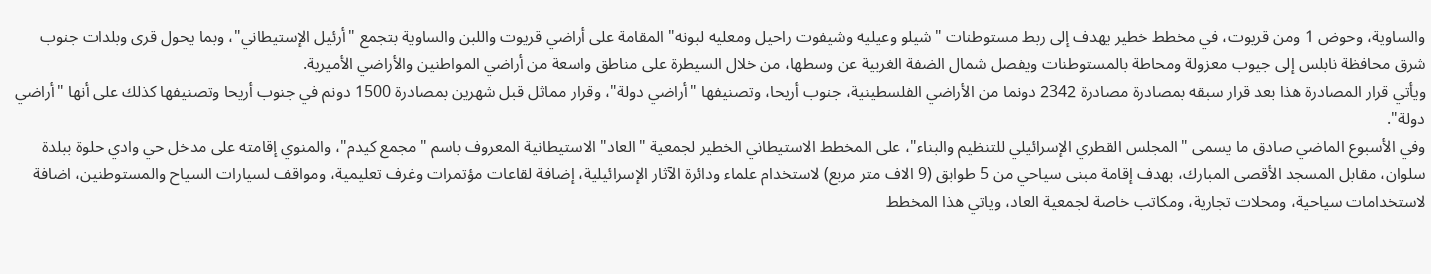والساوية، وحوض 1 ومن قريوت، في مخطط خطير يهدف إلى ربط مستوطنات "شيلو وعيليه وشيفوت راحيل ومعليه لبونه" المقامة على أراضي قريوت واللبن والساوية بتجمع "أرئيل الإستيطاني"، وبما يحول قرى وبلدات جنوب شرق محافظة نابلس إلى جيوب معزولة ومحاطة بالمستوطنات ويفصل شمال الضفة الغربية عن وسطها، من خلال السيطرة على مناطق واسعة من أراضي المواطنين والأراضي الأميرية.
ويأتي قرار المصادرة هذا بعد قرار سبقه بمصادرة مصادرة 2342 دونما من الأراضي الفلسطينية، جنوب أريحا، وتصنيفها "أراضي دولة"، وقرار مماثل قبل شهرين بمصادرة 1500 دونم في جنوب أريحا وتصنيفها كذلك على أنها "أراضي دولة".
وفي الأسبوع الماضي صادق ما يسمى "المجلس القطري الإسرائيلي للتنظيم والبناء"، على المخطط الاستيطاني الخطير لجمعية "العاد" الاستيطانية المعروف باسم "مجمع كيدم"، والمنوي إقامته على مدخل حي وادي حلوة ببلدة سلوان، مقابل المسجد الأقصى المبارك، بهدف إقامة مبنى سياحي من 5 طوابق (9 الاف متر مربع) لاستخدام علماء ودائرة الآثار الإسرائيلية، إضافة لقاعات مؤتمرات وغرف تعليمية، ومواقف لسيارات السياح والمستوطنين، اضافة لاستخدامات سياحية، ومحلات تجارية، ومكاتب خاصة لجمعية العاد، وياتي هذا المخطط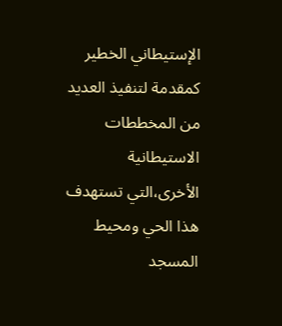الإستيطاني الخطير كمقدمة لتنفيذ العديد من المخططات الاستيطانية الأخرى،التي تستهدف هذا الحي ومحيط المسجد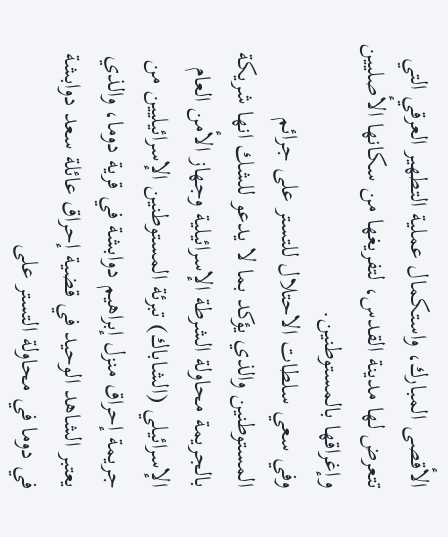الأقصى المبارك، واستكمال عملية التطهير العرقي التي تتعرض لها مدينة القدس، لتفريغها من سكانها الأصليين وإغراقها بالمستوطنين.
وفي سعي سلطات الاحتلال للتستر على جرائم المستوطنين والذي يؤكد بما لا يدعو للشك انها شريكة بالجريمة محاولة الشرطة الإسرائيلية وجهاز الأمن العام الإسرائيلي (الشاباك) تبرئة المستوطنين الإسرائيليين من جريمة إحراق منزل إبراهيم دوابشة في قرية دوما، والذي يعتبر الشاهد الوحيد في قضية إحراق عائلة سعد دوابشة في دوما في محاولة التستر على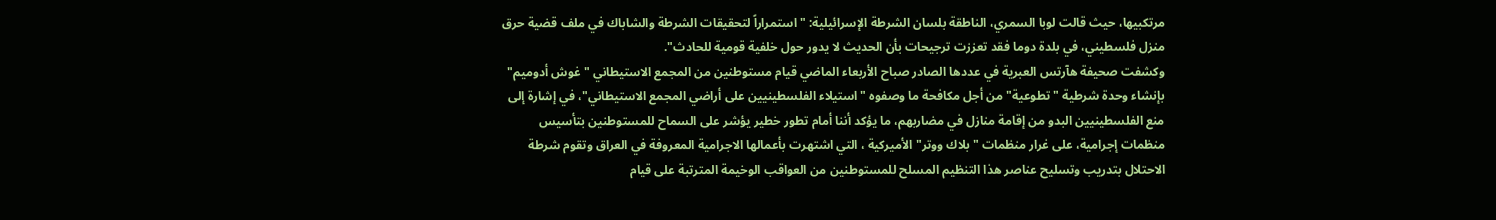مرتكبيها، حيث قالت لوبا السمري، الناطقة بلسان الشرطة الإسرائيلية: "استمراراً لتحقيقات الشرطة والشاباك في ملف قضية حرق منزل فلسطيني، في بلدة دوما فقد تعززت ترجيحات بأن الحديث لا يدور حول خلفية قومية للحادث".
وكشفت صحيفة هآرتس العبرية في عددها الصادر صباح الأربعاء الماضي قيام مستوطنين من المجمع الاستيطاني "غوش أدوميم" بإنشاء وحدة شرطية "تطوعية" من أجل مكافحة ما وصفوه "استيلاء الفلسطينيين على أراضي المجمع الاستيطاني"، في إشارة إلى منع الفلسطينيين البدو من إقامة منازل في مضاربهم، ما يؤكد أننا أمام تطور خطير يؤشر على السماح للمستوطنين بتأسيس منظمات إجرامية، على غرار منظمات "بلاك ووتر" الأميركية ، التي اشتهرت بأعمالها الاجرامية المعروفة في العراق وتقوم شرطة الاحتلال بتدريب وتسليح عناصر هذا التنظيم المسلح للمستوطنين من العواقب الوخيمة المترتبة على قيام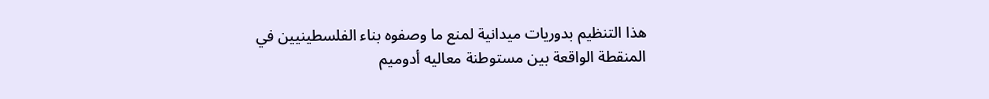هذا التنظيم بدوريات ميدانية لمنع ما وصفوه بناء الفلسطينيين في المنقطة الواقعة بين مستوطنة معاليه أدوميم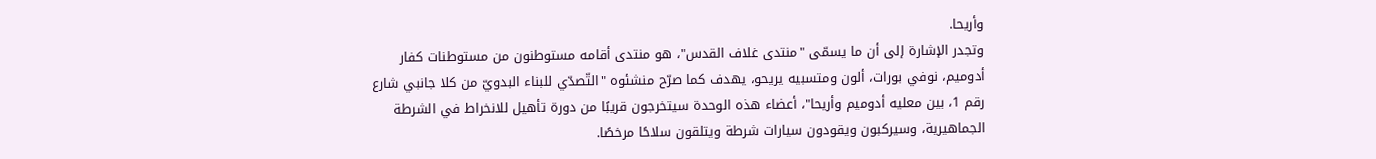وأريحا.
وتجدر الإشارة إلى أن ما يسمّى "منتدى غلاف القدس"، هو منتدى أقامه مستوطنون من مستوطنات كفار أدوميم، نوفي بورات، ألون ومتسبيه يريحو، يهدف كما صرّح منشئوه "التّصدّي للبناء البدويّ من كلا جانبي شارع رقم 1، بين معليه أدوميم وأريحا"، أعضاء هذه الوحدة سيتخرجون قريبًا من دورة تأهيل للانخراط في الشرطة الجماهيرية، وسيركبون ويقودون سيارات شرطة ويتلقون سلاحًا مرخصًا.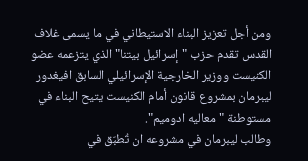ومن أجل تعزيز البناء الاستيطاني في ما يسمى غلاف القدس تقدم حزب "إسرائيل بيتنا" الذي يتزعمه عضو الكنيست ووزير الخارجية الإسرائيلي السابق افيغدور ليبرمان بمشروع قانون أمام الكنيست يتيح البناء في مستوطنة "معاليه ادوميم".
وطالب ليبرمان في مشروعه ان تُطبّق في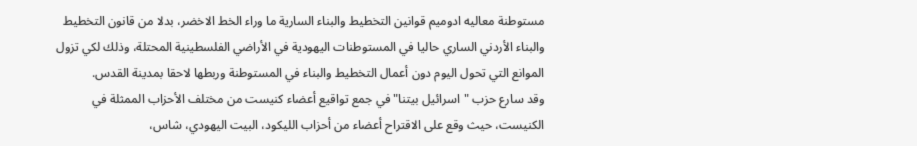مستوطنة معاليه ادوميم قوانين التخطيط والبناء السارية ما وراء الخط الاخضر، بدلا من قانون التخطيط والبناء الأردني الساري حاليا في المستوطنات اليهودية في الأراضي الفلسطينية المحتلة، وذلك لكي تزول الموانع التي تحول اليوم دون أعمال التخطيط والبناء في المستوطنة وربطها لاحقا بمدينة القدس.
وقد سارع حزب "اسرائيل بيتنا" في جمع تواقيع أعضاء كنيست من مختلف الأحزاب الممثلة في الكنيست، حيث وقع على الاقتراح أعضاء من أحزاب الليكود، البيت اليهودي، شاس،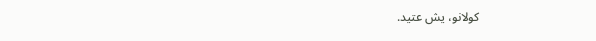كولانو، يش عتيد.